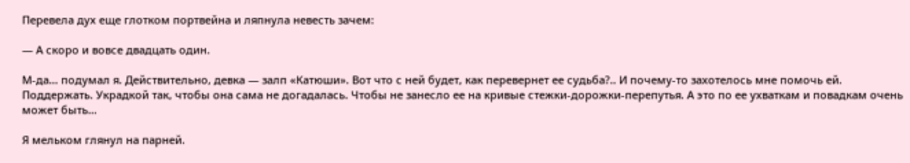Перевела дух еще глотком портвейна и ляпнула невесть зачем:

— А скоро и вовсе двадцать один.

М-да… подумал я. Действительно, девка — залп «Катюши». Вот что с ней будет, как перевернет ее судьба?.. И почему-то захотелось мне помочь ей. Поддержать. Украдкой так, чтобы она сама не догадалась. Чтобы не занесло ее на кривые стежки-дорожки-перепутья. А это по ее ухваткам и повадкам очень может быть…

Я мельком глянул на парней.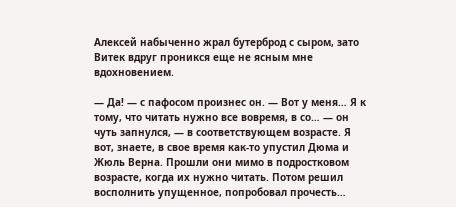Алексей набыченно жрал бутерброд с сыром, зато Витек вдруг проникся еще не ясным мне вдохновением.

— Да! — с пафосом произнес он. — Вот у меня… Я к тому, что читать нужно все вовремя, в со… — он чуть запнулся, — в соответствующем возрасте. Я вот, знаете, в свое время как-то упустил Дюма и Жюль Верна. Прошли они мимо в подростковом возрасте, когда их нужно читать. Потом решил восполнить упущенное, попробовал прочесть…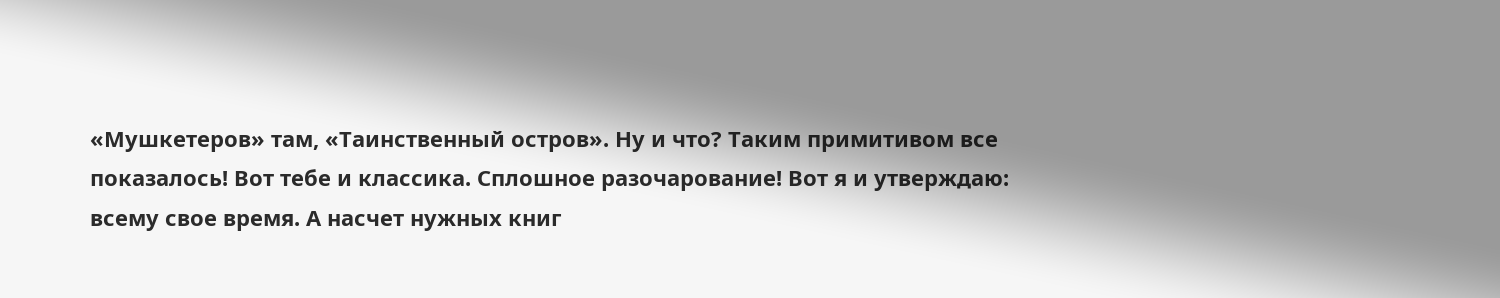«Мушкетеров» там, «Таинственный остров». Ну и что? Таким примитивом все показалось! Вот тебе и классика. Сплошное разочарование! Вот я и утверждаю: всему свое время. А насчет нужных книг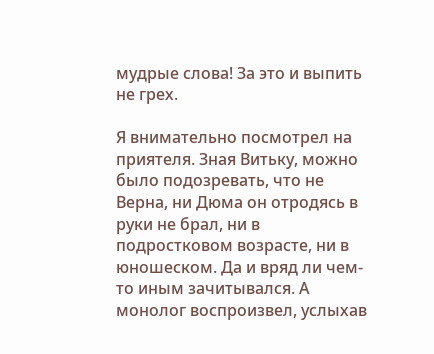мудрые слова! За это и выпить не грех.

Я внимательно посмотрел на приятеля. Зная Витьку, можно было подозревать, что не Верна, ни Дюма он отродясь в руки не брал, ни в подростковом возрасте, ни в юношеском. Да и вряд ли чем-то иным зачитывался. А монолог воспроизвел, услыхав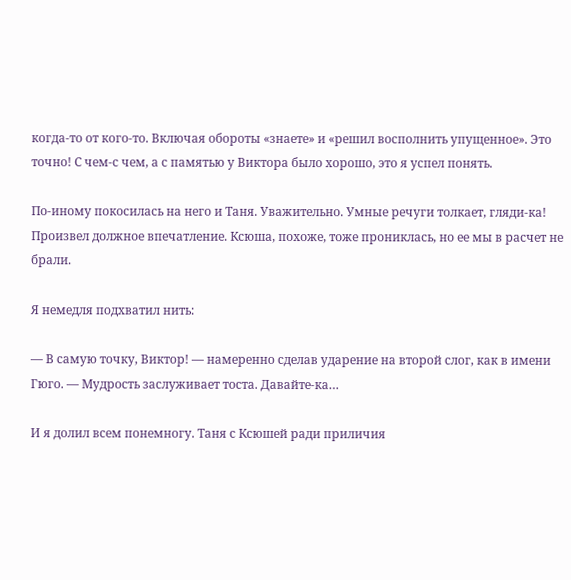когда-то от кого-то. Включая обороты «знаете» и «решил восполнить упущенное». Это точно! С чем-с чем, а с памятью у Виктора было хорошо, это я успел понять.

По-иному покосилась на него и Таня. Уважительно. Умные речуги толкает, гляди-ка! Произвел должное впечатление. Ксюша, похоже, тоже прониклась, но ее мы в расчет не брали.

Я немедля подхватил нить:

— В самую точку, Виктор! — намеренно сделав ударение на второй слог, как в имени Гюго. — Мудрость заслуживает тоста. Давайте-ка…

И я долил всем понемногу. Таня с Ксюшей ради приличия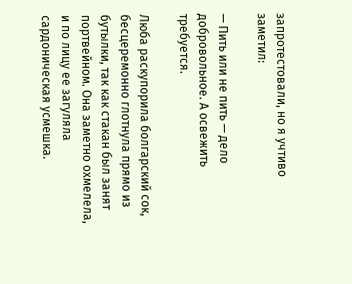запротестовали, но я учтиво заметил:

— Пить или не пить — дело добровольное. А освежить требуется.

Люба раскупорила болгарский сок, бесцеремонно глотнула прямо из бутылки, так как стакан был занят портвейном. Она заметно охмелела, и по лицу ее загуляла сардоническая усмешка.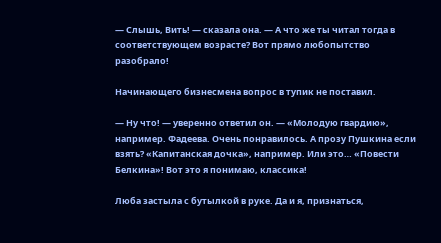— Слышь, Вить! — сказала она. — А что же ты читал тогда в соответствующем возрасте? Вот прямо любопытство разобрало!

Начинающего бизнесмена вопрос в тупик не поставил.

— Ну что! — уверенно ответил он. — «Молодую гвардию», например. Фадеева. Очень понравилось. А прозу Пушкина если взять? «Капитанская дочка», например. Или это… «Повести Белкина»! Вот это я понимаю, классика!

Люба застыла с бутылкой в руке. Да и я, признаться,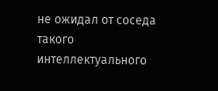не ожидал от соседа такого интеллектуального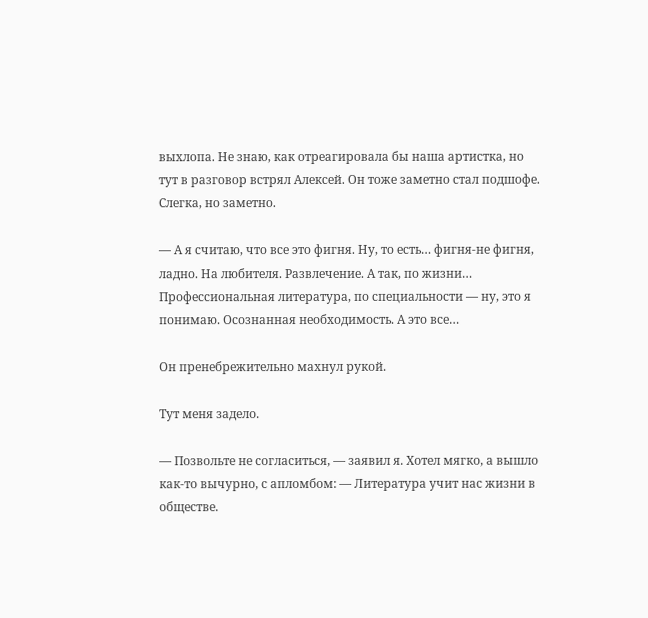выхлопа. Не знаю, как отреагировала бы наша артистка, но тут в разговор встрял Алексей. Он тоже заметно стал подшофе. Слегка, но заметно.

— А я считаю, что все это фигня. Ну, то есть… фигня-не фигня, ладно. На любителя. Развлечение. А так, по жизни… Профессиональная литература, по специальности — ну, это я понимаю. Осознанная необходимость. А это все…

Он пренебрежительно махнул рукой.

Тут меня задело.

— Позвольте не согласиться, — заявил я. Хотел мягко, а вышло как-то вычурно, с апломбом: — Литература учит нас жизни в обществе.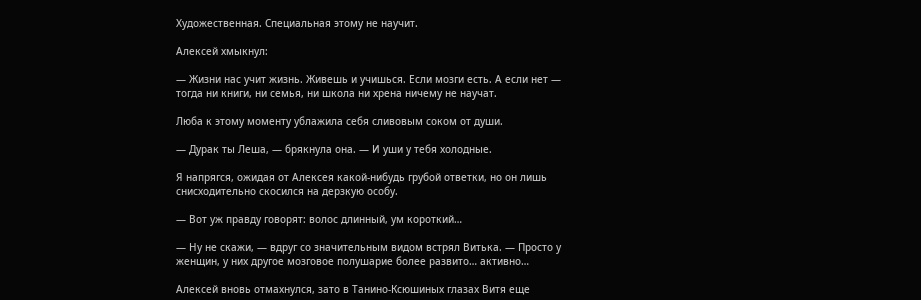Художественная. Специальная этому не научит.

Алексей хмыкнул:

— Жизни нас учит жизнь. Живешь и учишься. Если мозги есть. А если нет — тогда ни книги, ни семья, ни школа ни хрена ничему не научат.

Люба к этому моменту ублажила себя сливовым соком от души.

— Дурак ты Леша, — брякнула она. — И уши у тебя холодные.

Я напрягся, ожидая от Алексея какой-нибудь грубой ответки, но он лишь снисходительно скосился на дерзкую особу.

— Вот уж правду говорят: волос длинный, ум короткий…

— Ну не скажи, — вдруг со значительным видом встрял Витька. — Просто у женщин, у них другое мозговое полушарие более развито… активно…

Алексей вновь отмахнулся, зато в Танино-Ксюшиных глазах Витя еще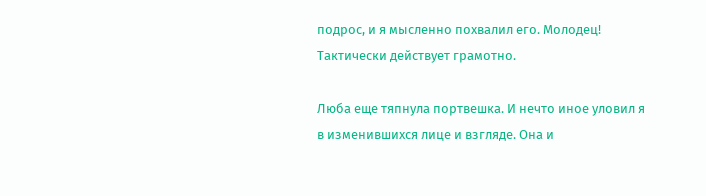подрос, и я мысленно похвалил его. Молодец! Тактически действует грамотно.

Люба еще тяпнула портвешка. И нечто иное уловил я в изменившихся лице и взгляде. Она и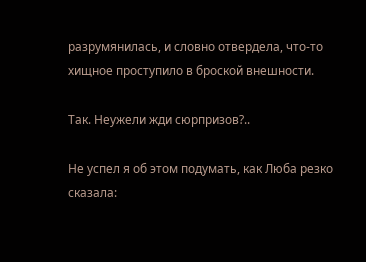разрумянилась, и словно отвердела, что-то хищное проступило в броской внешности.

Так. Неужели жди сюрпризов?..

Не успел я об этом подумать, как Люба резко сказала: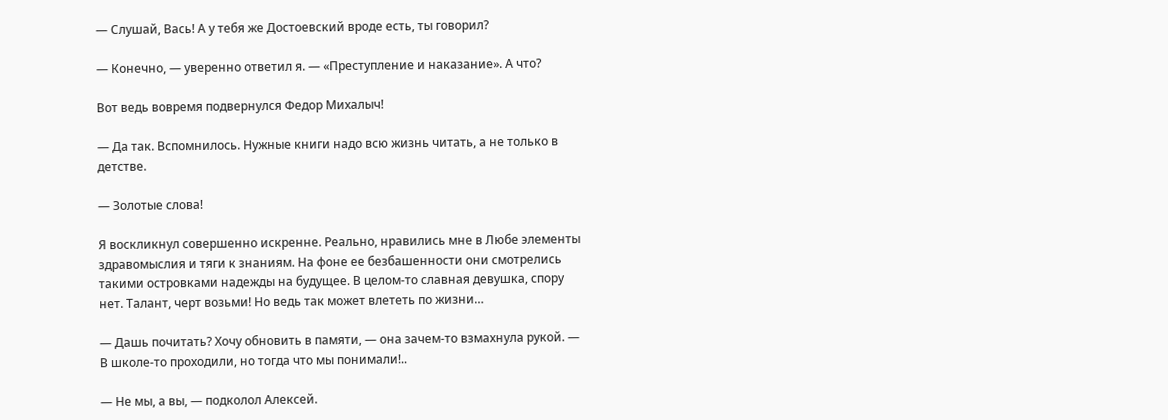— Слушай, Вась! А у тебя же Достоевский вроде есть, ты говорил?

— Конечно, — уверенно ответил я. — «Преступление и наказание». А что?

Вот ведь вовремя подвернулся Федор Михалыч!

— Да так. Вспомнилось. Нужные книги надо всю жизнь читать, а не только в детстве.

— Золотые слова!

Я воскликнул совершенно искренне. Реально, нравились мне в Любе элементы здравомыслия и тяги к знаниям. На фоне ее безбашенности они смотрелись такими островками надежды на будущее. В целом-то славная девушка, спору нет. Талант, черт возьми! Но ведь так может влететь по жизни…

— Дашь почитать? Хочу обновить в памяти, — она зачем-то взмахнула рукой. — В школе-то проходили, но тогда что мы понимали!..

— Не мы, а вы, — подколол Алексей.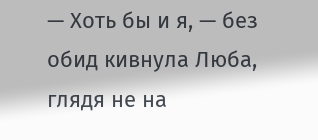— Хоть бы и я, — без обид кивнула Люба, глядя не на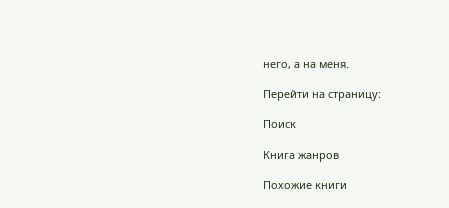него, а на меня.

Перейти на страницу:

Поиск

Книга жанров

Похожие книги